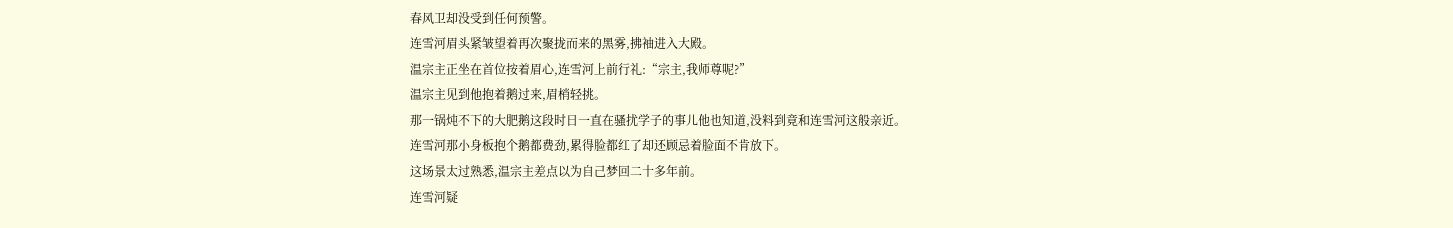春风卫却没受到任何预警。
连雪河眉头紧皱望着再次聚拢而来的黑雾,拂袖进入大殿。
温宗主正坐在首位按着眉心,连雪河上前行礼:“宗主,我师尊呢?”
温宗主见到他抱着鹅过来,眉梢轻挑。
那一锅炖不下的大肥鹅这段时日一直在骚扰学子的事儿他也知道,没料到竟和连雪河这般亲近。
连雪河那小身板抱个鹅都费劲,累得脸都红了却还顾忌着脸面不肯放下。
这场景太过熟悉,温宗主差点以为自己梦回二十多年前。
连雪河疑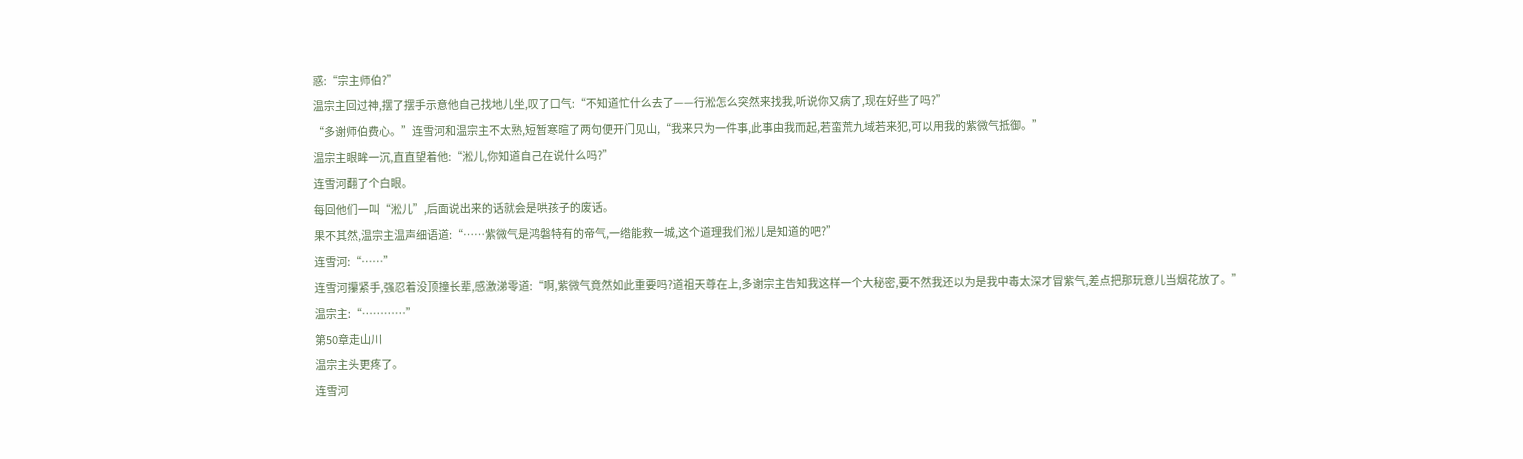惑:“宗主师伯?”
温宗主回过神,摆了摆手示意他自己找地儿坐,叹了口气:“不知道忙什么去了——行淞怎么突然来找我,听说你又病了,现在好些了吗?”
“多谢师伯费心。”连雪河和温宗主不太熟,短暂寒暄了两句便开门见山,“我来只为一件事,此事由我而起,若蛮荒九域若来犯,可以用我的紫微气抵御。”
温宗主眼眸一沉,直直望着他:“淞儿,你知道自己在说什么吗?”
连雪河翻了个白眼。
每回他们一叫“淞儿”,后面说出来的话就会是哄孩子的废话。
果不其然,温宗主温声细语道:“……紫微气是鸿磐特有的帝气,一绺能救一城,这个道理我们淞儿是知道的吧?”
连雪河:“……”
连雪河攥紧手,强忍着没顶撞长辈,感激涕零道:“啊,紫微气竟然如此重要吗?道祖天尊在上,多谢宗主告知我这样一个大秘密,要不然我还以为是我中毒太深才冒紫气,差点把那玩意儿当烟花放了。”
温宗主:“…………”
第50章走山川
温宗主头更疼了。
连雪河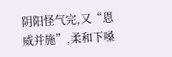阴阳怪气完,又“恩威并施”,柔和下嗓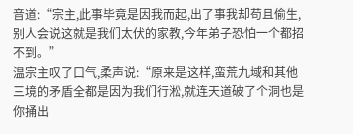音道:“宗主,此事毕竟是因我而起,出了事我却苟且偷生,别人会说这就是我们太伏的家教,今年弟子恐怕一个都招不到。”
温宗主叹了口气,柔声说:“原来是这样,蛮荒九域和其他三境的矛盾全都是因为我们行淞,就连天道破了个洞也是你捅出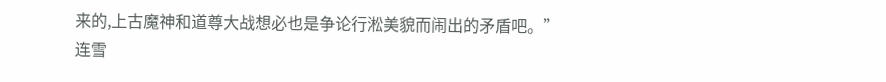来的,上古魔神和道尊大战想必也是争论行淞美貌而闹出的矛盾吧。”
连雪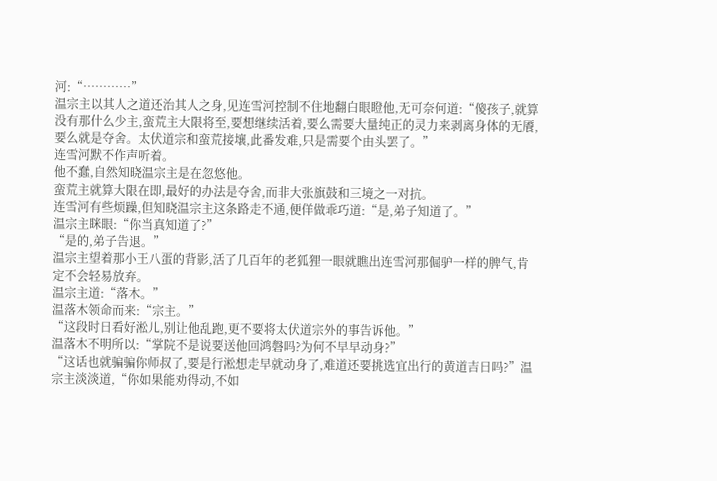河:“…………”
温宗主以其人之道还治其人之身,见连雪河控制不住地翻白眼瞪他,无可奈何道:“傻孩子,就算没有那什么少主,蛮荒主大限将至,要想继续活着,要么需要大量纯正的灵力来剥离身体的无餍,要么就是夺舍。太伏道宗和蛮荒接壤,此番发难,只是需要个由头罢了。”
连雪河默不作声听着。
他不蠢,自然知晓温宗主是在忽悠他。
蛮荒主就算大限在即,最好的办法是夺舍,而非大张旗鼓和三境之一对抗。
连雪河有些烦躁,但知晓温宗主这条路走不通,便佯做乖巧道:“是,弟子知道了。”
温宗主眯眼:“你当真知道了?”
“是的,弟子告退。”
温宗主望着那小王八蛋的背影,活了几百年的老狐狸一眼就瞧出连雪河那倔驴一样的脾气,肯定不会轻易放弃。
温宗主道:“落木。”
温落木领命而来:“宗主。”
“这段时日看好淞儿,别让他乱跑,更不要将太伏道宗外的事告诉他。”
温落木不明所以:“掌院不是说要送他回鸿磐吗?为何不早早动身?”
“这话也就骗骗你师叔了,要是行淞想走早就动身了,难道还要挑选宜出行的黄道吉日吗?”温宗主淡淡道,“你如果能劝得动,不如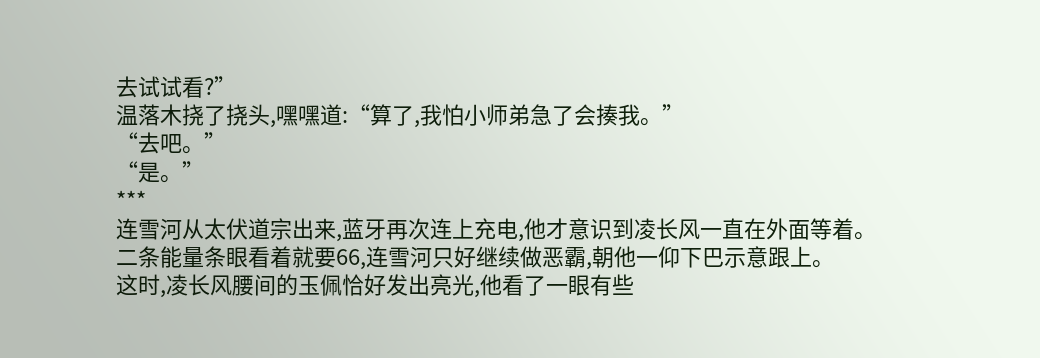去试试看?”
温落木挠了挠头,嘿嘿道:“算了,我怕小师弟急了会揍我。”
“去吧。”
“是。”
***
连雪河从太伏道宗出来,蓝牙再次连上充电,他才意识到凌长风一直在外面等着。
二条能量条眼看着就要66,连雪河只好继续做恶霸,朝他一仰下巴示意跟上。
这时,凌长风腰间的玉佩恰好发出亮光,他看了一眼有些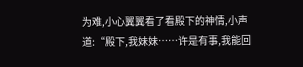为难,小心翼翼看了看殿下的神情,小声道:“殿下,我妹妹……许是有事,我能回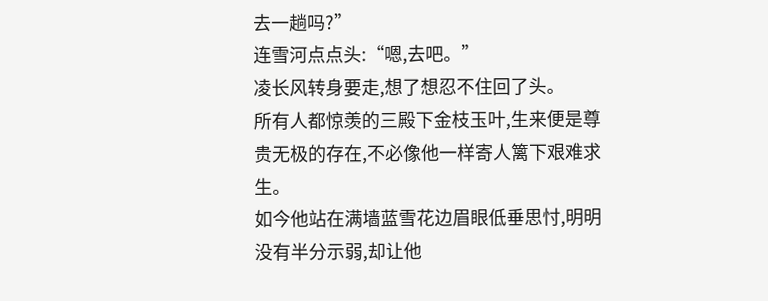去一趟吗?”
连雪河点点头:“嗯,去吧。”
凌长风转身要走,想了想忍不住回了头。
所有人都惊羡的三殿下金枝玉叶,生来便是尊贵无极的存在,不必像他一样寄人篱下艰难求生。
如今他站在满墙蓝雪花边眉眼低垂思忖,明明没有半分示弱,却让他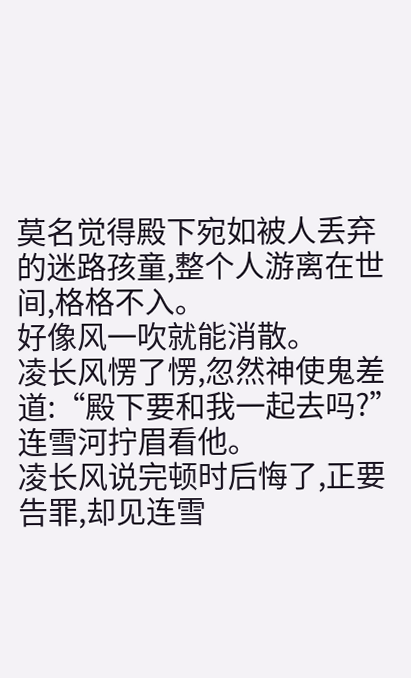莫名觉得殿下宛如被人丢弃的迷路孩童,整个人游离在世间,格格不入。
好像风一吹就能消散。
凌长风愣了愣,忽然神使鬼差道:“殿下要和我一起去吗?”
连雪河拧眉看他。
凌长风说完顿时后悔了,正要告罪,却见连雪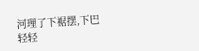河理了下裾摆,下巴轻轻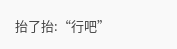抬了抬:“行吧”